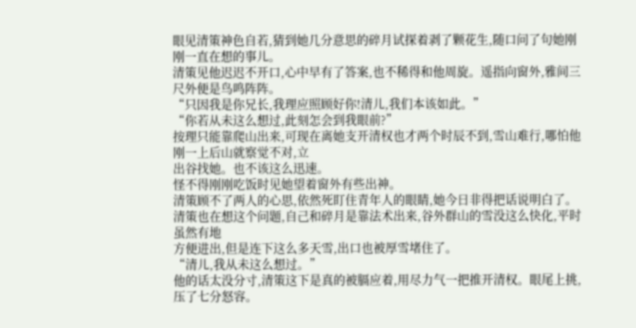眼见清策神色自若,猜到她几分意思的碎月试探着剥了颗花生,随口问了句她刚刚一直在想的事儿。
清策见他迟迟不开口,心中早有了答案,也不稀得和他周旋。遥指向窗外,雅间三尺外便是鸟鸣阵阵。
“只因我是你兄长,我理应照顾好你!清儿,我们本该如此。”
“你若从未这么想过,此刻怎会到我眼前?”
按理只能靠爬山出来,可现在离她支开清权也才两个时辰不到,雪山难行,哪怕他刚一上后山就察觉不对,立
出谷找她。也不该这么迅速。
怪不得刚刚吃饭时见她望着窗外有些出神。
清策顾不了两人的心思,依然死盯住青年人的眼睛,她今日非得把话说明白了。
清策也在想这个问题,自己和碎月是靠法术出来,谷外群山的雪没这么快化,平时虽然有地
方便进出,但是连下这么多天雪,出口也被厚雪堵住了。
“清儿,我从未这么想过。”
他的话太没分寸,清策这下是真的被膈应着,用尽力气一把推开清权。眼尾上挑,
压了七分怒容。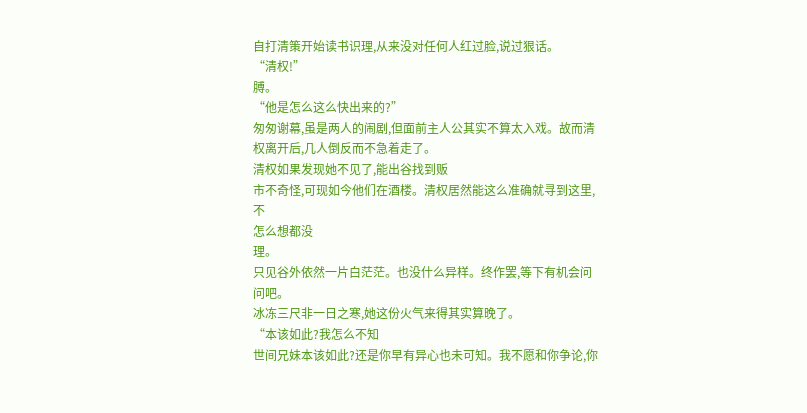自打清策开始读书识理,从来没对任何人红过脸,说过狠话。
“清权!”
膊。
“他是怎么这么快出来的?”
匆匆谢幕,虽是两人的闹剧,但面前主人公其实不算太入戏。故而清权离开后,几人倒反而不急着走了。
清权如果发现她不见了,能出谷找到贩
市不奇怪,可现如今他们在酒楼。清权居然能这么准确就寻到这里,不
怎么想都没
理。
只见谷外依然一片白茫茫。也没什么异样。终作罢,等下有机会问问吧。
冰冻三尺非一日之寒,她这份火气来得其实算晚了。
“本该如此?我怎么不知
世间兄妹本该如此?还是你早有异心也未可知。我不愿和你争论,你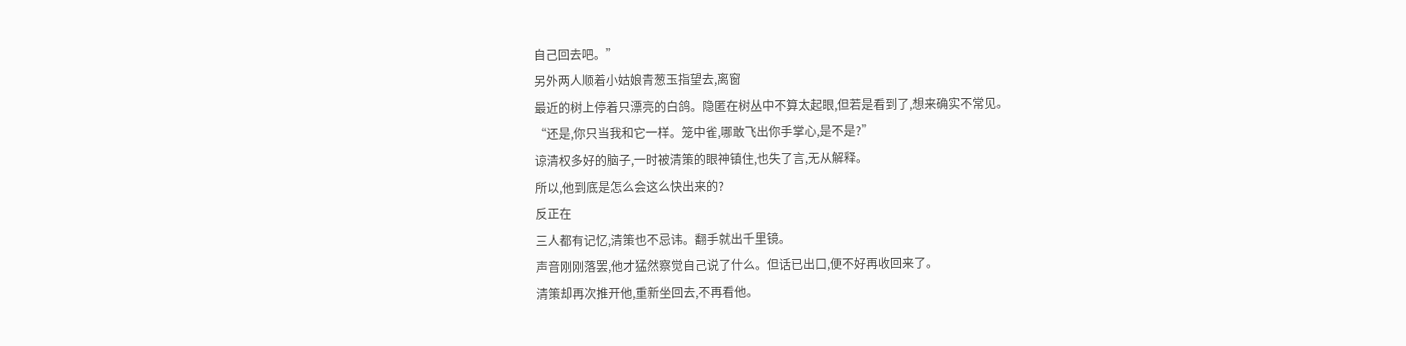自己回去吧。”
另外两人顺着小姑娘青葱玉指望去,离窗
最近的树上停着只漂亮的白鸽。隐匿在树丛中不算太起眼,但若是看到了,想来确实不常见。
“还是,你只当我和它一样。笼中雀,哪敢飞出你手掌心,是不是?”
谅清权多好的脑子,一时被清策的眼神镇住,也失了言,无从解释。
所以,他到底是怎么会这么快出来的?
反正在
三人都有记忆,清策也不忌讳。翻手就出千里镜。
声音刚刚落罢,他才猛然察觉自己说了什么。但话已出口,便不好再收回来了。
清策却再次推开他,重新坐回去,不再看他。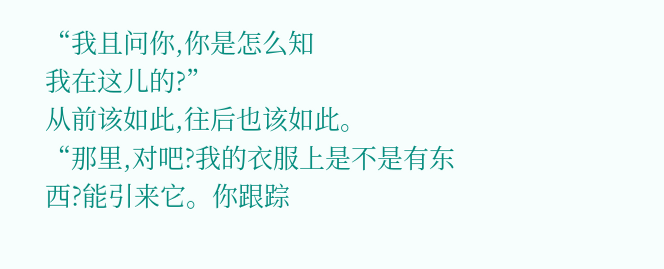“我且问你,你是怎么知
我在这儿的?”
从前该如此,往后也该如此。
“那里,对吧?我的衣服上是不是有东西?能引来它。你跟踪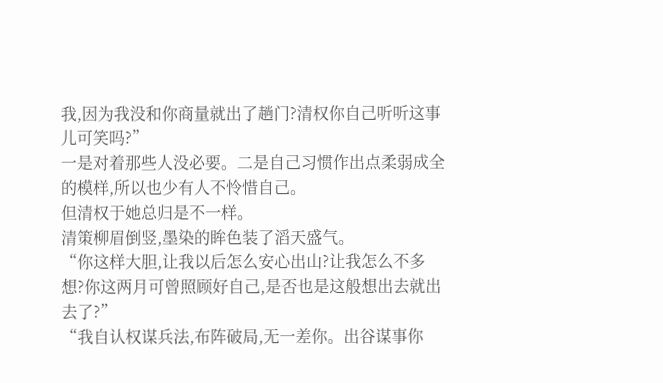我,因为我没和你商量就出了趟门?清权你自己听听这事儿可笑吗?”
一是对着那些人没必要。二是自己习惯作出点柔弱成全的模样,所以也少有人不怜惜自己。
但清权于她总归是不一样。
清策柳眉倒竖,墨染的眸色装了滔天盛气。
“你这样大胆,让我以后怎么安心出山?让我怎么不多想?你这两月可曾照顾好自己,是否也是这般想出去就出去了?”
“我自认权谋兵法,布阵破局,无一差你。出谷谋事你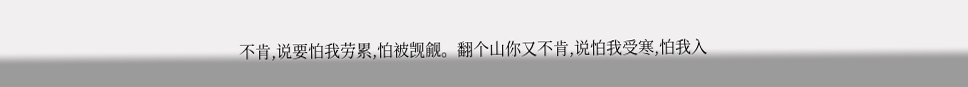不肯,说要怕我劳累,怕被觊觎。翻个山你又不肯,说怕我受寒,怕我入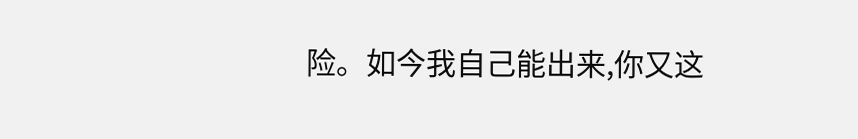险。如今我自己能出来,你又这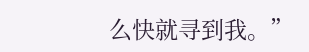么快就寻到我。”